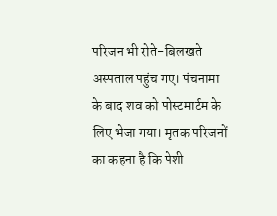परिजन भी रोते-बिलखते अस्पताल पहुंच गए। पंचनामा के बाद शव को पोस्टमार्टम के लिए भेजा गया। मृतक परिजनों का कहना है कि पेशी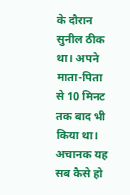के दौरान सुनील ठीक था। अपने माता-पिता से 10 मिनट तक बाद भी किया था। अचानक यह सब कैसे हो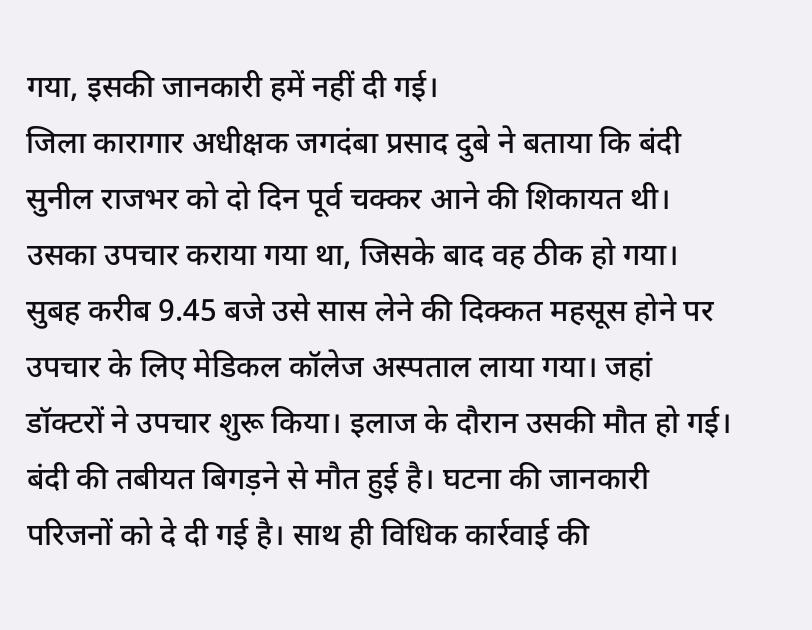गया, इसकी जानकारी हमें नहीं दी गई।
जिला कारागार अधीक्षक जगदंबा प्रसाद दुबे ने बताया कि बंदी सुनील राजभर को दो दिन पूर्व चक्कर आने की शिकायत थी। उसका उपचार कराया गया था, जिसके बाद वह ठीक हो गया। सुबह करीब 9.45 बजे उसे सास लेने की दिक्कत महसूस होने पर उपचार के लिए मेडिकल कॉलेज अस्पताल लाया गया। जहां डॉक्टरों ने उपचार शुरू किया। इलाज के दौरान उसकी मौत हो गई। बंदी की तबीयत बिगड़ने से मौत हुई है। घटना की जानकारी परिजनों को दे दी गई है। साथ ही विधिक कार्रवाई की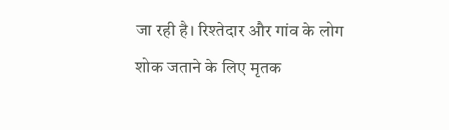जा रही है। रिश्तेदार और गांव के लोग शोक जताने के लिए मृतक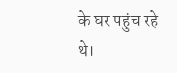के घर पहुंच रहे थे।